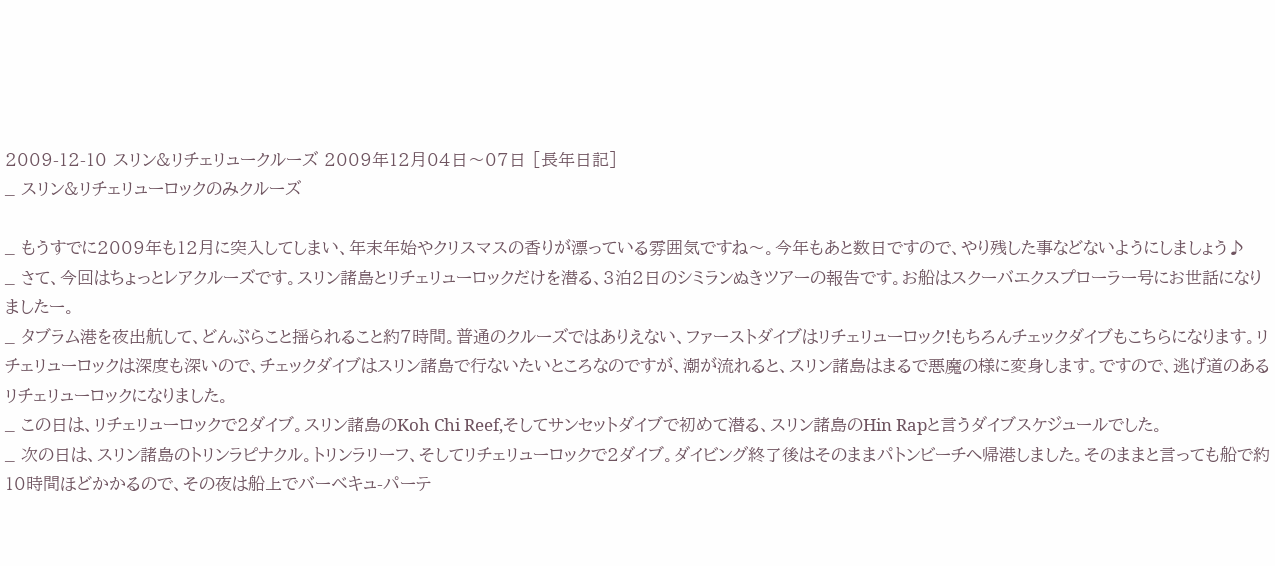2009-12-10 スリン&リチェリュークルーズ 2009年12月04日〜07日 [長年日記]
_ スリン&リチェリューロックのみクルーズ

_ もうすでに2009年も12月に突入してしまい、年末年始やクリスマスの香りが漂っている雰囲気ですね〜。今年もあと数日ですので、やり残した事などないようにしましょう♪
_ さて、今回はちょっとレアクルーズです。スリン諸島とリチェリューロックだけを潜る、3泊2日のシミランぬきツアーの報告です。お船はスクーバエクスプローラー号にお世話になりましたー。
_ タブラム港を夜出航して、どんぶらこと揺られること約7時間。普通のクルーズではありえない、ファーストダイブはリチェリューロック!もちろんチェックダイブもこちらになります。リチェリューロックは深度も深いので、チェックダイブはスリン諸島で行ないたいところなのですが、潮が流れると、スリン諸島はまるで悪魔の様に変身します。ですので、逃げ道のあるリチェリューロックになりました。
_ この日は、リチェリューロックで2ダイブ。スリン諸島のKoh Chi Reef,そしてサンセットダイブで初めて潜る、スリン諸島のHin Rapと言うダイブスケジュールでした。
_ 次の日は、スリン諸島のトリンラピナクル。トリンラリーフ、そしてリチェリューロックで2ダイブ。ダイビング終了後はそのままパトンビーチへ帰港しました。そのままと言っても船で約10時間ほどかかるので、その夜は船上でバーベキュ-パーテ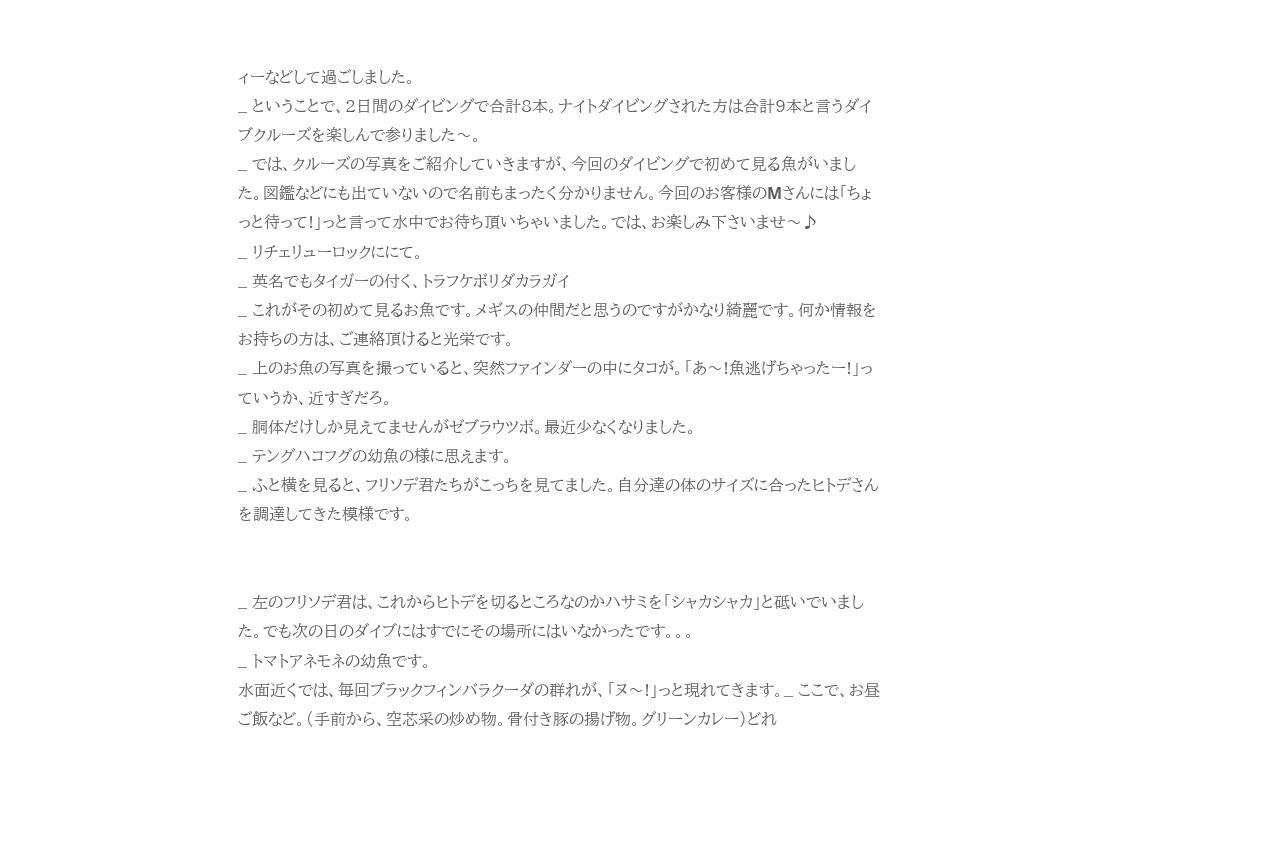ィーなどして過ごしました。
_ ということで、2日間のダイビングで合計8本。ナイトダイビングされた方は合計9本と言うダイブクルーズを楽しんで参りました〜。
_ では、クルーズの写真をご紹介していきますが、今回のダイビングで初めて見る魚がいました。図鑑などにも出ていないので名前もまったく分かりません。今回のお客様のMさんには「ちょっと待って!」っと言って水中でお待ち頂いちゃいました。では、お楽しみ下さいませ〜♪
_ リチェリューロックににて。
_ 英名でもタイガーの付く、トラフケボリダカラガイ
_ これがその初めて見るお魚です。メギスの仲間だと思うのですがかなり綺麗です。何か情報をお持ちの方は、ご連絡頂けると光栄です。
_ 上のお魚の写真を撮っていると、突然ファインダーの中にタコが。「あ〜!魚逃げちゃったー!」っていうか、近すぎだろ。
_ 胴体だけしか見えてませんがゼブラウツボ。最近少なくなりました。
_ テングハコフグの幼魚の様に思えます。
_ ふと横を見ると、フリソデ君たちがこっちを見てました。自分達の体のサイズに合ったヒトデさんを調達してきた模様です。


_ 左のフリソデ君は、これからヒトデを切るところなのかハサミを「シャカシャカ」と砥いでいました。でも次の日のダイブにはすでにその場所にはいなかったです。。。
_ トマトアネモネの幼魚です。
水面近くでは、毎回ブラックフィンバラクーダの群れが、「ヌ〜!」っと現れてきます。_ ここで、お昼ご飯など。(手前から、空芯采の炒め物。骨付き豚の揚げ物。グリーンカレー)どれ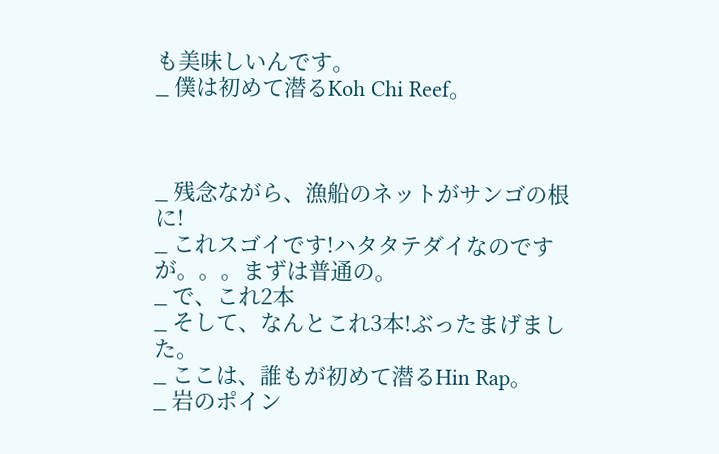も美味しいんです。
_ 僕は初めて潜るKoh Chi Reef。



_ 残念ながら、漁船のネットがサンゴの根に!
_ これスゴイです!ハタタテダイなのですが。。。まずは普通の。
_ で、これ2本
_ そして、なんとこれ3本!ぶったまげました。
_ ここは、誰もが初めて潜るHin Rap。
_ 岩のポイン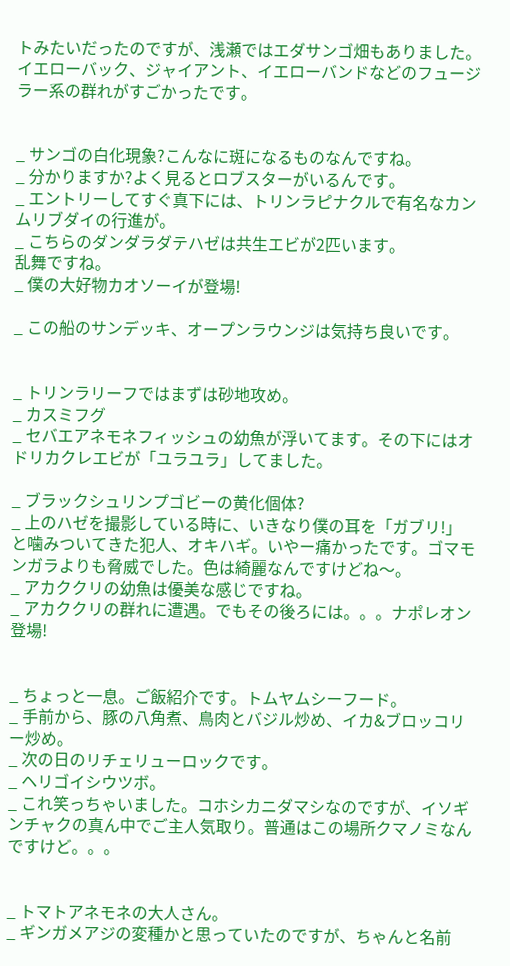トみたいだったのですが、浅瀬ではエダサンゴ畑もありました。イエローバック、ジャイアント、イエローバンドなどのフュージラー系の群れがすごかったです。


_ サンゴの白化現象?こんなに斑になるものなんですね。
_ 分かりますか?よく見るとロブスターがいるんです。
_ エントリーしてすぐ真下には、トリンラピナクルで有名なカンムリブダイの行進が。
_ こちらのダンダラダテハゼは共生エビが2匹います。
乱舞ですね。
_ 僕の大好物カオソーイが登場!

_ この船のサンデッキ、オープンラウンジは気持ち良いです。


_ トリンラリーフではまずは砂地攻め。
_ カスミフグ
_ セバエアネモネフィッシュの幼魚が浮いてます。その下にはオドリカクレエビが「ユラユラ」してました。

_ ブラックシュリンプゴビーの黄化個体?
_ 上のハゼを撮影している時に、いきなり僕の耳を「ガブリ!」と噛みついてきた犯人、オキハギ。いやー痛かったです。ゴマモンガラよりも脅威でした。色は綺麗なんですけどね〜。
_ アカククリの幼魚は優美な感じですね。
_ アカククリの群れに遭遇。でもその後ろには。。。ナポレオン登場!


_ ちょっと一息。ご飯紹介です。トムヤムシーフード。
_ 手前から、豚の八角煮、鳥肉とバジル炒め、イカ&ブロッコリー炒め。
_ 次の日のリチェリューロックです。
_ ヘリゴイシウツボ。
_ これ笑っちゃいました。コホシカニダマシなのですが、イソギンチャクの真ん中でご主人気取り。普通はこの場所クマノミなんですけど。。。


_ トマトアネモネの大人さん。
_ ギンガメアジの変種かと思っていたのですが、ちゃんと名前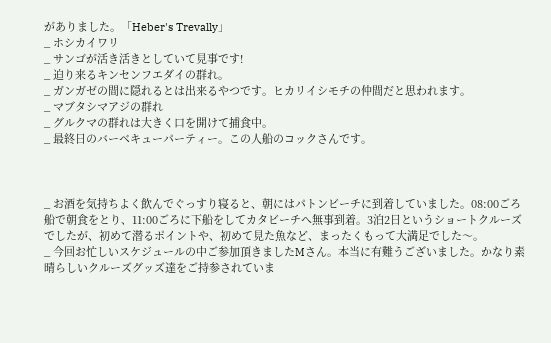がありました。「Heber's Trevally」
_ ホシカイワリ
_ サンゴが活き活きとしていて見事です!
_ 迫り来るキンセンフエダイの群れ。
_ ガンガゼの間に隠れるとは出来るやつです。ヒカリイシモチの仲間だと思われます。
_ マブタシマアジの群れ
_ グルクマの群れは大きく口を開けて捕食中。
_ 最終日のバーベキューパーティー。この人船のコックさんです。



_ お酒を気持ちよく飲んでぐっすり寝ると、朝にはパトンビーチに到着していました。08:00ごろ船で朝食をとり、11:00ごろに下船をしてカタビーチへ無事到着。3泊2日というショートクルーズでしたが、初めて潜るポイントや、初めて見た魚など、まったくもって大満足でした〜。
_ 今回お忙しいスケジュールの中ご参加頂きましたMさん。本当に有難うございました。かなり素晴らしいクルーズグッズ達をご持参されていま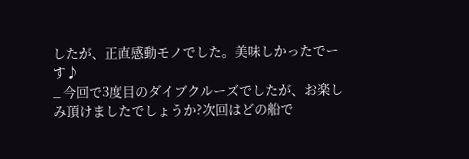したが、正直感動モノでした。美味しかったでーす♪
_ 今回で3度目のダイブクルーズでしたが、お楽しみ頂けましたでしょうか?次回はどの船で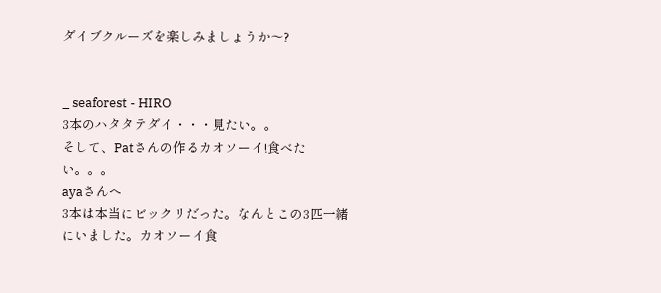ダイブクルーズを楽しみましょうか〜?


_ seaforest - HIRO
3本のハタタテダイ・・・見たい。。
そして、Patさんの作るカオソーイ!食べたい。。。
ayaさんへ
3本は本当にビックリだった。なんとこの3匹一緒にいました。カオソーイ食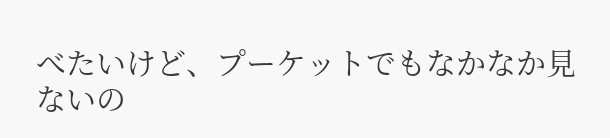べたいけど、プーケットでもなかなか見ないの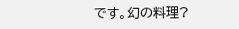です。幻の料理?